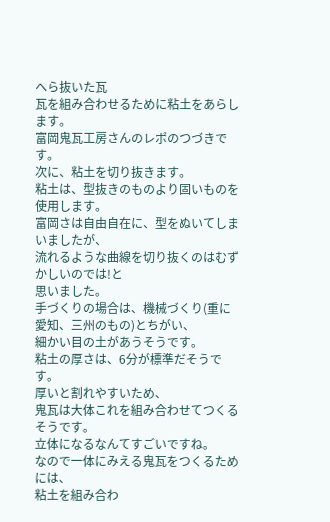へら抜いた瓦
瓦を組み合わせるために粘土をあらします。
富岡鬼瓦工房さんのレポのつづきです。
次に、粘土を切り抜きます。
粘土は、型抜きのものより固いものを使用します。
富岡さは自由自在に、型をぬいてしまいましたが、
流れるような曲線を切り抜くのはむずかしいのでは!と
思いました。
手づくりの場合は、機械づくり(重に愛知、三州のもの)とちがい、
細かい目の土があうそうです。
粘土の厚さは、6分が標準だそうです。
厚いと割れやすいため、
鬼瓦は大体これを組み合わせてつくるそうです。
立体になるなんてすごいですね。
なので一体にみえる鬼瓦をつくるためには、
粘土を組み合わ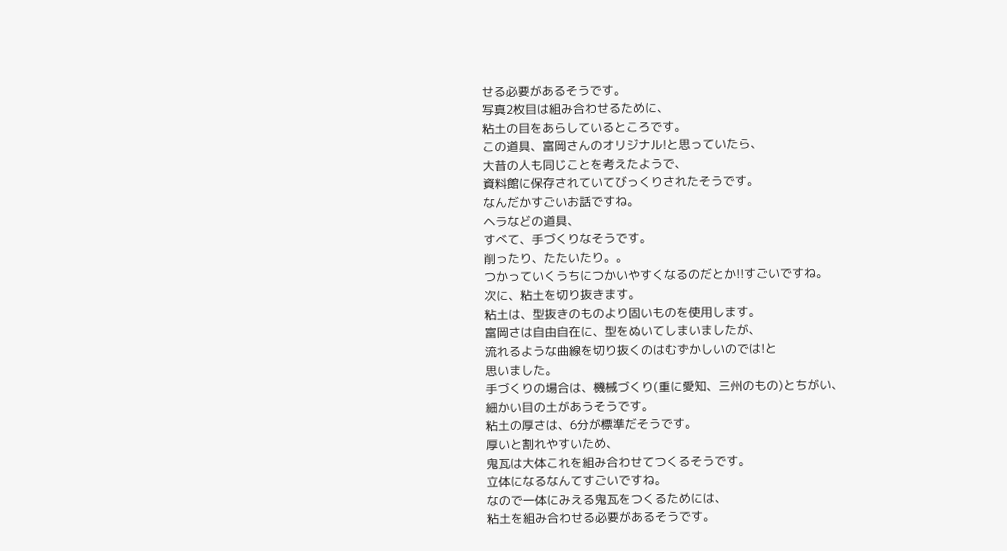せる必要があるそうです。
写真2枚目は組み合わせるために、
粘土の目をあらしているところです。
この道具、富岡さんのオリジナル!と思っていたら、
大昔の人も同じことを考えたようで、
資料館に保存されていてびっくりされたそうです。
なんだかすごいお話ですね。
ヘラなどの道具、
すべて、手づくりなそうです。
削ったり、たたいたり。。
つかっていくうちにつかいやすくなるのだとか!!すごいですね。
次に、粘土を切り抜きます。
粘土は、型抜きのものより固いものを使用します。
富岡さは自由自在に、型をぬいてしまいましたが、
流れるような曲線を切り抜くのはむずかしいのでは!と
思いました。
手づくりの場合は、機械づくり(重に愛知、三州のもの)とちがい、
細かい目の土があうそうです。
粘土の厚さは、6分が標準だそうです。
厚いと割れやすいため、
鬼瓦は大体これを組み合わせてつくるそうです。
立体になるなんてすごいですね。
なので一体にみえる鬼瓦をつくるためには、
粘土を組み合わせる必要があるそうです。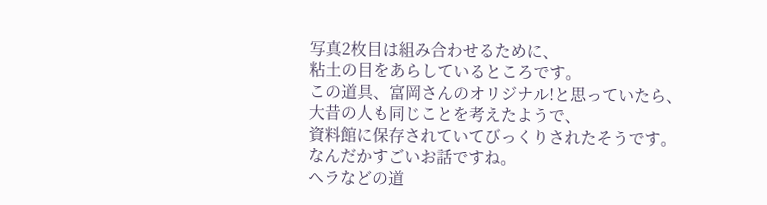写真2枚目は組み合わせるために、
粘土の目をあらしているところです。
この道具、富岡さんのオリジナル!と思っていたら、
大昔の人も同じことを考えたようで、
資料館に保存されていてびっくりされたそうです。
なんだかすごいお話ですね。
ヘラなどの道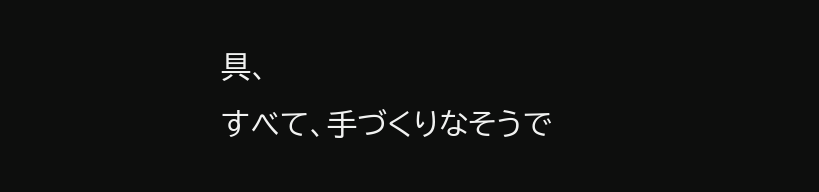具、
すべて、手づくりなそうで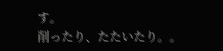す。
削ったり、たたいたり。。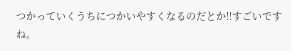つかっていくうちにつかいやすくなるのだとか!!すごいですね。